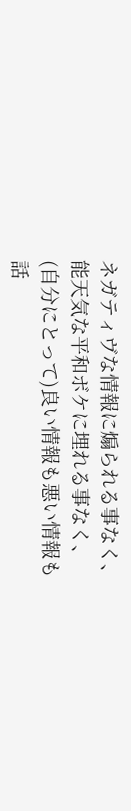ネガティヴな情報に煽られる事なく、
能天気な平和ボケに埋れる事なく、
(自分にとって)良い情報も悪い情報も
話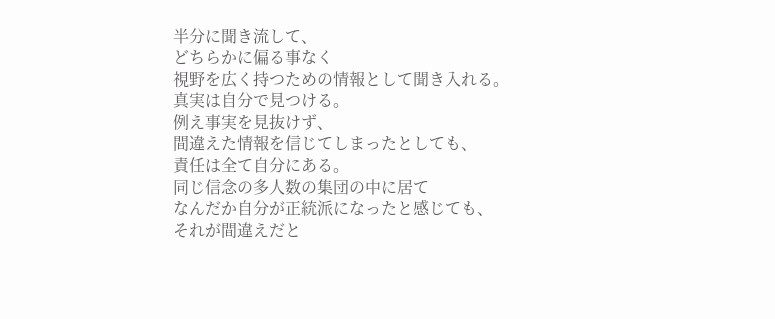半分に聞き流して、
どちらかに偏る事なく
視野を広く持つための情報として聞き入れる。
真実は自分で見つける。
例え事実を見抜けず、
間違えた情報を信じてしまったとしても、
責任は全て自分にある。
同じ信念の多人数の集団の中に居て
なんだか自分が正統派になったと感じても、
それが間違えだと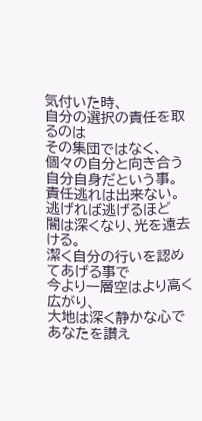気付いた時、
自分の選択の責任を取るのは
その集団ではなく、
個々の自分と向き合う
自分自身だという事。
責任逃れは出来ない。
逃げれば逃げるほど
闇は深くなり、光を遠去ける。
潔く自分の行いを認めてあげる事で
今より一層空はより高く広がり、
大地は深く静かな心であなたを讃え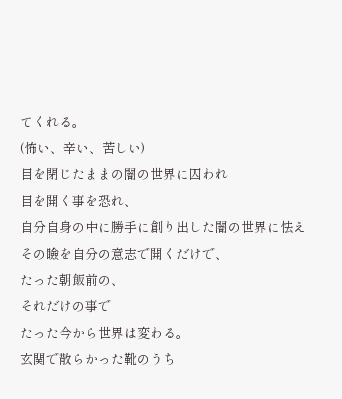てくれる。
(怖い、辛い、苦しい)
目を閉じたままの闇の世界に囚われ
目を開く事を恐れ、
自分自身の中に勝手に創り出した闇の世界に怯え
その瞼を自分の意志で開くだけで、
たった朝飯前の、
それだけの事で
たった今から世界は変わる。
玄関で散らかった靴のうち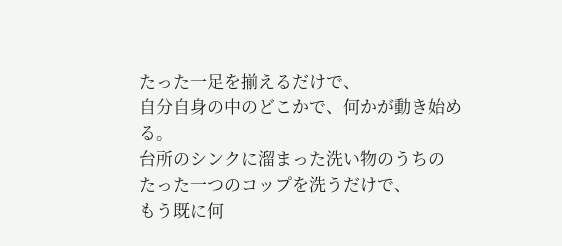たった一足を揃えるだけで、
自分自身の中のどこかで、何かが動き始める。
台所のシンクに溜まった洗い物のうちの
たった一つのコップを洗うだけで、
もう既に何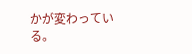かが変わっている。